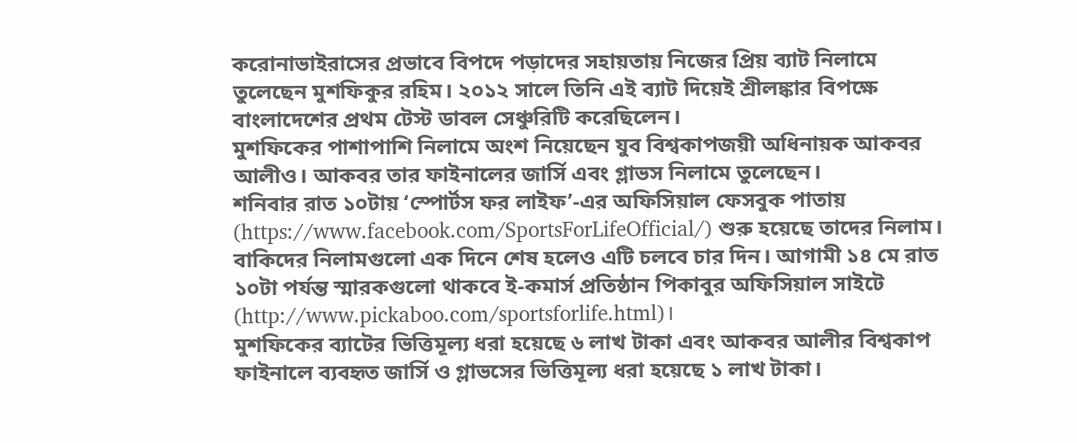করোনাভাইরাসের প্রভাবে বিপদে পড়াদের সহায়তায় নিজের প্রিয় ব্যাট নিলামে তুলেছেন মুশফিকুর রহিম। ২০১২ সালে তিনি এই ব্যাট দিয়েই শ্রীলঙ্কার বিপক্ষে বাংলাদেশের প্রথম টেস্ট ডাবল সেঞ্চুরিটি করেছিলেন।
মুশফিকের পাশাপাশি নিলামে অংশ নিয়েছেন যুব বিশ্বকাপজয়ী অধিনায়ক আকবর আলীও। আকবর তার ফাইনালের জার্সি এবং গ্লাভস নিলামে তুলেছেন।
শনিবার রাত ১০টায় ‘স্পোর্টস ফর লাইফ’-এর অফিসিয়াল ফেসবুক পাতায় (https://www.facebook.com/SportsForLifeOfficial/) শুরু হয়েছে তাদের নিলাম। বাকিদের নিলামগুলো এক দিনে শেষ হলেও এটি চলবে চার দিন। আগামী ১৪ মে রাত ১০টা পর্যন্ত স্মারকগুলো থাকবে ই-কমার্স প্রতিষ্ঠান পিকাবুর অফিসিয়াল সাইটে (http://www.pickaboo.com/sportsforlife.html)।
মুশফিকের ব্যাটের ভিত্তিমূল্য ধরা হয়েছে ৬ লাখ টাকা এবং আকবর আলীর বিশ্বকাপ ফাইনালে ব্যবহৃত জার্সি ও গ্লাভসের ভিত্তিমূল্য ধরা হয়েছে ১ লাখ টাকা।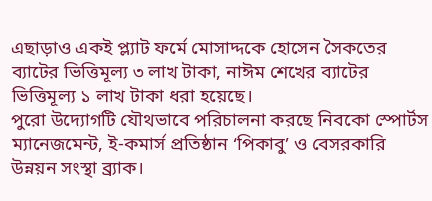এছাড়াও একই প্ল্যাট ফর্মে মোসাদ্দকে হোসেন সৈকতের ব্যাটের ভিত্তিমূল্য ৩ লাখ টাকা, নাঈম শেখের ব্যাটের ভিত্তিমূল্য ১ লাখ টাকা ধরা হয়েছে।
পুরো উদ্যোগটি যৌথভাবে পরিচালনা করছে নিবকো স্পোর্টস ম্যানেজমেন্ট, ই-কমার্স প্রতিষ্ঠান ‘পিকাবু’ ও বেসরকারি উন্নয়ন সংস্থা ব্র্যাক।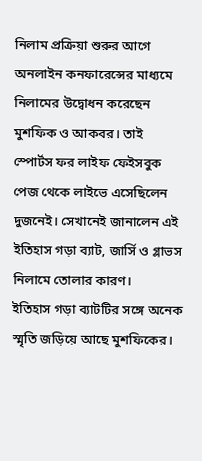নিলাম প্রক্রিয়া শুরুর আগে অনলাইন কনফারেন্সের মাধ্যমে নিলামের উদ্বোধন করেছেন মুশফিক ও আকবর। তাই স্পোর্টস ফর লাইফ ফেইসবুক পেজ থেকে লাইভে এসেছিলেন দুজনেই। সেখানেই জানালেন এই ইতিহাস গড়া ব্যাট, জার্সি ও গ্লাভস নিলামে তোলার কারণ।
ইতিহাস গড়া ব্যাটটির সঙ্গে অনেক স্মৃতি জড়িয়ে আছে মুশফিকের।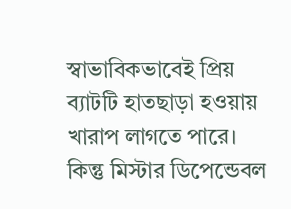স্বাভাবিকভাবেই প্রিয় ব্যাটটি হাতছাড়া হওয়ায় খারাপ লাগতে পারে। কিন্তু মিস্টার ডিপেন্ডেবল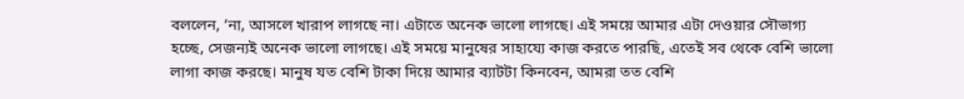বললেন, ‘না, আসলে খারাপ লাগছে না। এটাতে অনেক ভালো লাগছে। এই সময়ে আমার এটা দেওয়ার সৌভাগ্য হচ্ছে, সেজন্যই অনেক ভালো লাগছে। এই সময়ে মানুষের সাহায্যে কাজ করতে পারছি, এতেই সব থেকে বেশি ভালো লাগা কাজ করছে। মানুষ যত বেশি টাকা দিয়ে আমার ব্যাটটা কিনবেন, আমরা তত বেশি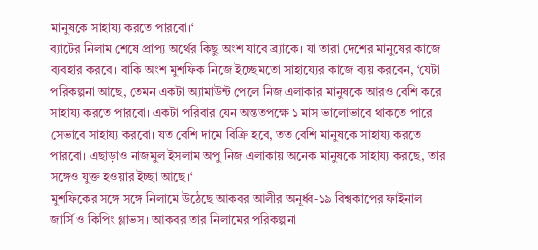মানুষকে সাহায্য করতে পারবো।‘
ব্যাটের নিলাম শেষে প্রাপ্য অর্থের কিছু অংশ যাবে ব্র্যাকে। যা তারা দেশের মানুষের কাজে ব্যবহার করবে। বাকি অংশ মুশফিক নিজে ইচ্ছেমতো সাহায্যের কাজে ব্যয় করবেন, ‘যেটা পরিকল্পনা আছে, তেমন একটা অ্যামাউন্ট পেলে নিজ এলাকার মানুষকে আরও বেশি করে সাহায্য করতে পারবো। একটা পরিবার যেন অন্ততপক্ষে ১ মাস ভালোভাবে থাকতে পারে সেভাবে সাহায্য করবো। যত বেশি দামে বিক্রি হবে, তত বেশি মানুষকে সাহায্য করতে পারবো। এছাড়াও নাজমুল ইসলাম অপু নিজ এলাকায় অনেক মানুষকে সাহায্য করছে, তার সঙ্গেও যুক্ত হওয়ার ইচ্ছা আছে।‘
মুশফিকের সঙ্গে সঙ্গে নিলামে উঠেছে আকবর আলীর অনূর্ধ্ব-১৯ বিশ্বকাপের ফাইনাল জার্সি ও কিপিং গ্লাভস। আকবর তার নিলামের পরিকল্পনা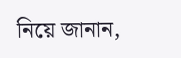নিয়ে জানান,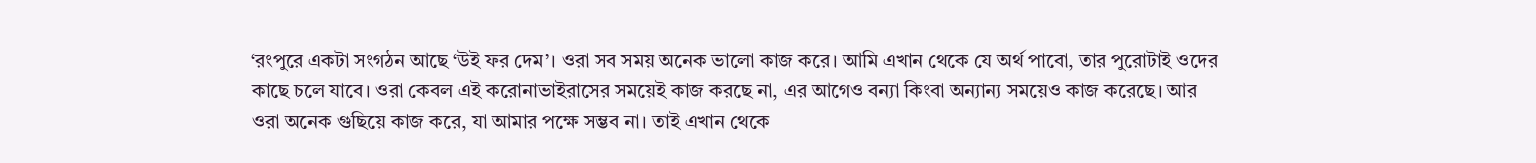‘রংপুরে একটা সংগঠন আছে ‘উই ফর দেম’। ওরা সব সময় অনেক ভালো কাজ করে। আমি এখান থেকে যে অর্থ পাবো, তার পুরোটাই ওদের কাছে চলে যাবে। ওরা কেবল এই করোনাভাইরাসের সময়েই কাজ করছে না, এর আগেও বন্যা কিংবা অন্যান্য সময়েও কাজ করেছে। আর ওরা অনেক গুছিয়ে কাজ করে, যা আমার পক্ষে সম্ভব না। তাই এখান থেকে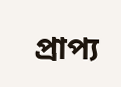প্রাপ্য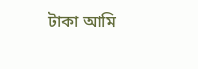টাকা আমি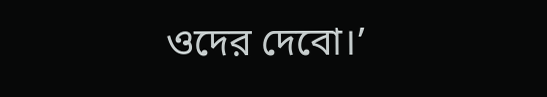ওদের দেবো।’